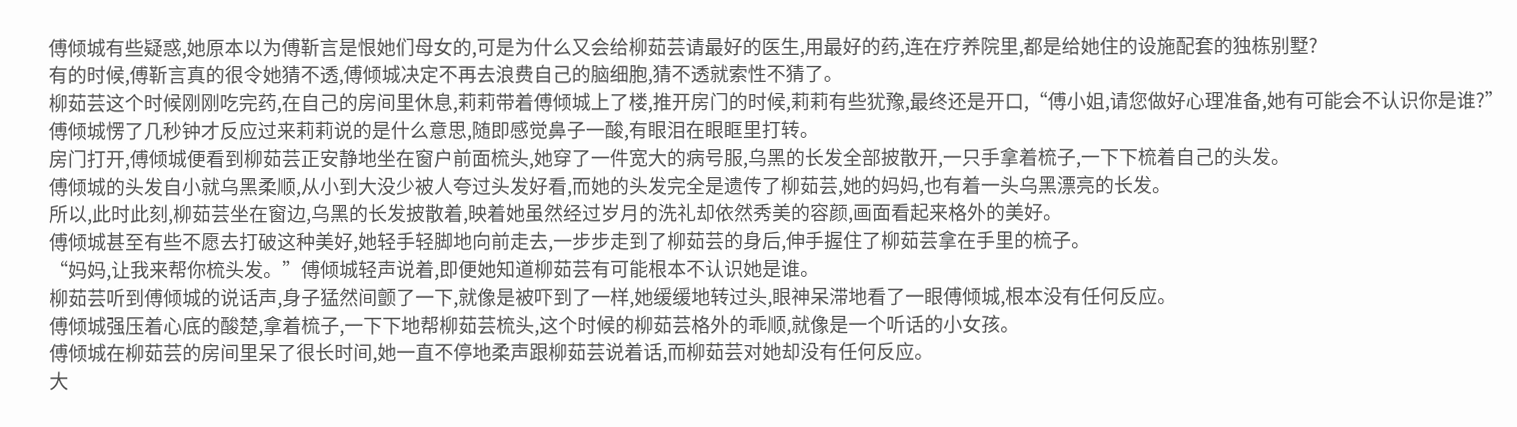傅倾城有些疑惑,她原本以为傅靳言是恨她们母女的,可是为什么又会给柳茹芸请最好的医生,用最好的药,连在疗养院里,都是给她住的设施配套的独栋别墅?
有的时候,傅靳言真的很令她猜不透,傅倾城决定不再去浪费自己的脑细胞,猜不透就索性不猜了。
柳茹芸这个时候刚刚吃完药,在自己的房间里休息,莉莉带着傅倾城上了楼,推开房门的时候,莉莉有些犹豫,最终还是开口,“傅小姐,请您做好心理准备,她有可能会不认识你是谁?”
傅倾城愣了几秒钟才反应过来莉莉说的是什么意思,随即感觉鼻子一酸,有眼泪在眼眶里打转。
房门打开,傅倾城便看到柳茹芸正安静地坐在窗户前面梳头,她穿了一件宽大的病号服,乌黑的长发全部披散开,一只手拿着梳子,一下下梳着自己的头发。
傅倾城的头发自小就乌黑柔顺,从小到大没少被人夸过头发好看,而她的头发完全是遗传了柳茹芸,她的妈妈,也有着一头乌黑漂亮的长发。
所以,此时此刻,柳茹芸坐在窗边,乌黑的长发披散着,映着她虽然经过岁月的洗礼却依然秀美的容颜,画面看起来格外的美好。
傅倾城甚至有些不愿去打破这种美好,她轻手轻脚地向前走去,一步步走到了柳茹芸的身后,伸手握住了柳茹芸拿在手里的梳子。
“妈妈,让我来帮你梳头发。”傅倾城轻声说着,即便她知道柳茹芸有可能根本不认识她是谁。
柳茹芸听到傅倾城的说话声,身子猛然间颤了一下,就像是被吓到了一样,她缓缓地转过头,眼神呆滞地看了一眼傅倾城,根本没有任何反应。
傅倾城强压着心底的酸楚,拿着梳子,一下下地帮柳茹芸梳头,这个时候的柳茹芸格外的乖顺,就像是一个听话的小女孩。
傅倾城在柳茹芸的房间里呆了很长时间,她一直不停地柔声跟柳茹芸说着话,而柳茹芸对她却没有任何反应。
大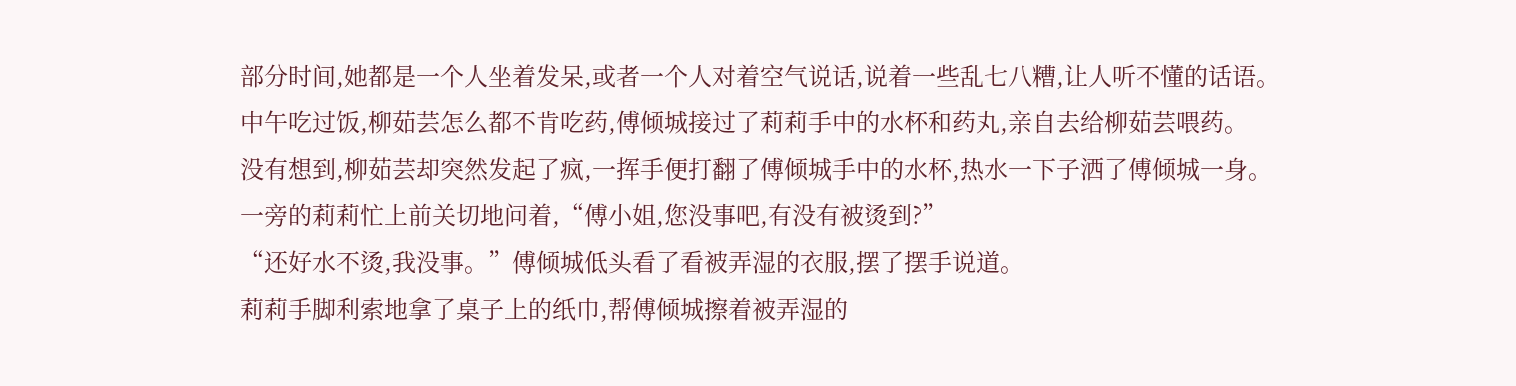部分时间,她都是一个人坐着发呆,或者一个人对着空气说话,说着一些乱七八糟,让人听不懂的话语。
中午吃过饭,柳茹芸怎么都不肯吃药,傅倾城接过了莉莉手中的水杯和药丸,亲自去给柳茹芸喂药。
没有想到,柳茹芸却突然发起了疯,一挥手便打翻了傅倾城手中的水杯,热水一下子洒了傅倾城一身。
一旁的莉莉忙上前关切地问着,“傅小姐,您没事吧,有没有被烫到?”
“还好水不烫,我没事。”傅倾城低头看了看被弄湿的衣服,摆了摆手说道。
莉莉手脚利索地拿了桌子上的纸巾,帮傅倾城擦着被弄湿的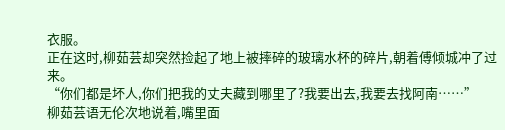衣服。
正在这时,柳茹芸却突然捡起了地上被摔碎的玻璃水杯的碎片,朝着傅倾城冲了过来。
“你们都是坏人,你们把我的丈夫藏到哪里了?我要出去,我要去找阿南……”
柳茹芸语无伦次地说着,嘴里面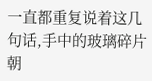一直都重复说着这几句话,手中的玻璃碎片朝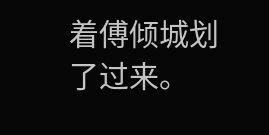着傅倾城划了过来。